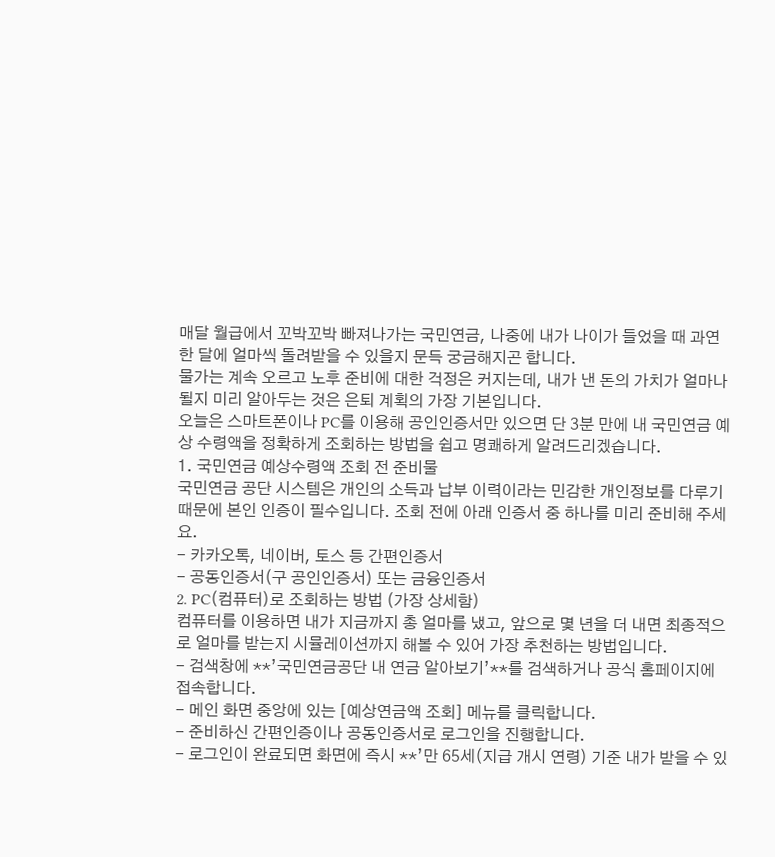매달 월급에서 꼬박꼬박 빠져나가는 국민연금, 나중에 내가 나이가 들었을 때 과연 한 달에 얼마씩 돌려받을 수 있을지 문득 궁금해지곤 합니다.
물가는 계속 오르고 노후 준비에 대한 걱정은 커지는데, 내가 낸 돈의 가치가 얼마나 될지 미리 알아두는 것은 은퇴 계획의 가장 기본입니다.
오늘은 스마트폰이나 PC를 이용해 공인인증서만 있으면 단 3분 만에 내 국민연금 예상 수령액을 정확하게 조회하는 방법을 쉽고 명쾌하게 알려드리겠습니다.
1. 국민연금 예상수령액 조회 전 준비물
국민연금 공단 시스템은 개인의 소득과 납부 이력이라는 민감한 개인정보를 다루기 때문에 본인 인증이 필수입니다. 조회 전에 아래 인증서 중 하나를 미리 준비해 주세요.
- 카카오톡, 네이버, 토스 등 간편인증서
- 공동인증서(구 공인인증서) 또는 금융인증서
2. PC(컴퓨터)로 조회하는 방법 (가장 상세함)
컴퓨터를 이용하면 내가 지금까지 총 얼마를 냈고, 앞으로 몇 년을 더 내면 최종적으로 얼마를 받는지 시뮬레이션까지 해볼 수 있어 가장 추천하는 방법입니다.
- 검색창에 **’국민연금공단 내 연금 알아보기’**를 검색하거나 공식 홈페이지에 접속합니다.
- 메인 화면 중앙에 있는 [예상연금액 조회] 메뉴를 클릭합니다.
- 준비하신 간편인증이나 공동인증서로 로그인을 진행합니다.
- 로그인이 완료되면 화면에 즉시 **’만 65세(지급 개시 연령) 기준 내가 받을 수 있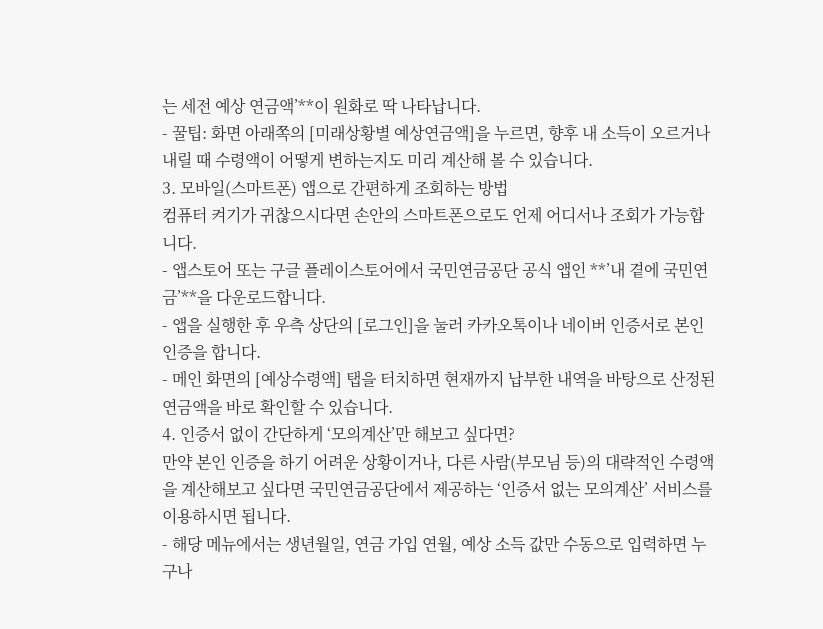는 세전 예상 연금액’**이 원화로 딱 나타납니다.
- 꿀팁: 화면 아래쪽의 [미래상황별 예상연금액]을 누르면, 향후 내 소득이 오르거나 내릴 때 수령액이 어떻게 변하는지도 미리 계산해 볼 수 있습니다.
3. 모바일(스마트폰) 앱으로 간편하게 조회하는 방법
컴퓨터 켜기가 귀찮으시다면 손안의 스마트폰으로도 언제 어디서나 조회가 가능합니다.
- 앱스토어 또는 구글 플레이스토어에서 국민연금공단 공식 앱인 **’내 곁에 국민연금’**을 다운로드합니다.
- 앱을 실행한 후 우측 상단의 [로그인]을 눌러 카카오톡이나 네이버 인증서로 본인 인증을 합니다.
- 메인 화면의 [예상수령액] 탭을 터치하면 현재까지 납부한 내역을 바탕으로 산정된 연금액을 바로 확인할 수 있습니다.
4. 인증서 없이 간단하게 ‘모의계산’만 해보고 싶다면?
만약 본인 인증을 하기 어려운 상황이거나, 다른 사람(부모님 등)의 대략적인 수령액을 계산해보고 싶다면 국민연금공단에서 제공하는 ‘인증서 없는 모의계산’ 서비스를 이용하시면 됩니다.
- 해당 메뉴에서는 생년월일, 연금 가입 연월, 예상 소득 값만 수동으로 입력하면 누구나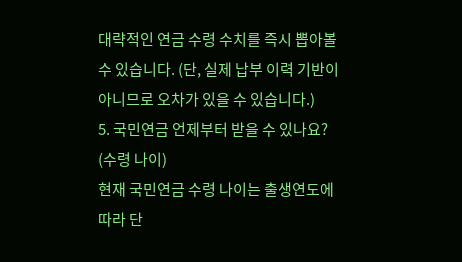대략적인 연금 수령 수치를 즉시 뽑아볼 수 있습니다. (단, 실제 납부 이력 기반이 아니므로 오차가 있을 수 있습니다.)
5. 국민연금 언제부터 받을 수 있나요? (수령 나이)
현재 국민연금 수령 나이는 출생연도에 따라 단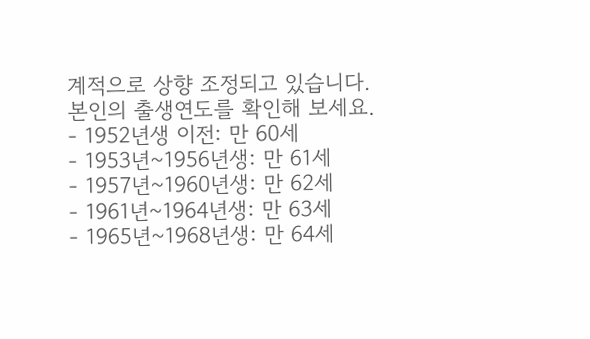계적으로 상향 조정되고 있습니다. 본인의 출생연도를 확인해 보세요.
- 1952년생 이전: 만 60세
- 1953년~1956년생: 만 61세
- 1957년~1960년생: 만 62세
- 1961년~1964년생: 만 63세
- 1965년~1968년생: 만 64세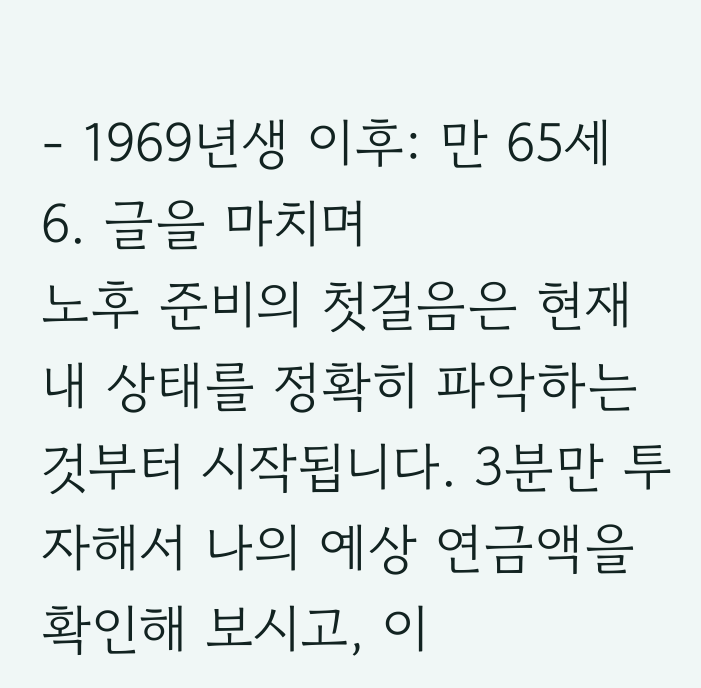- 1969년생 이후: 만 65세
6. 글을 마치며
노후 준비의 첫걸음은 현재 내 상태를 정확히 파악하는 것부터 시작됩니다. 3분만 투자해서 나의 예상 연금액을 확인해 보시고, 이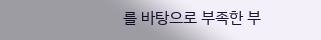를 바탕으로 부족한 부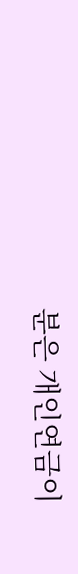분은 개인연금이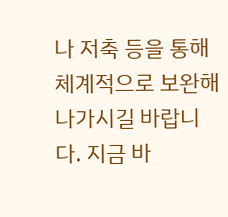나 저축 등을 통해 체계적으로 보완해 나가시길 바랍니다. 지금 바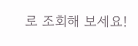로 조회해 보세요!